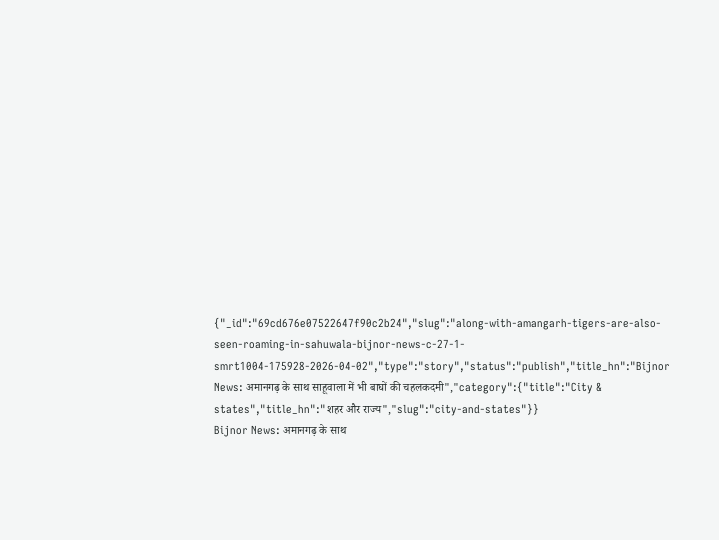{"_id":"69cd676e07522647f90c2b24","slug":"along-with-amangarh-tigers-are-also-seen-roaming-in-sahuwala-bijnor-news-c-27-1-smrt1004-175928-2026-04-02","type":"story","status":"publish","title_hn":"Bijnor News: अमानगढ़ के साथ साहूवाला में भी बाघों की चहलकदमी","category":{"title":"City & states","title_hn":"शहर और राज्य","slug":"city-and-states"}}
Bijnor News: अमानगढ़ के साथ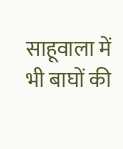साहूवाला में भी बाघों की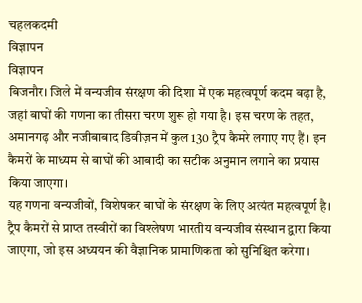चहलकदमी
विज्ञापन
विज्ञापन
बिजनौर। जिले में वन्यजीव संरक्षण की दिशा में एक महत्वपूर्ण कदम बढ़ा है, जहां बाघों की गणना का तीसरा चरण शुरू हो गया है। इस चरण के तहत, अमानगढ़ और नजीबाबाद डिवीज़न में कुल 130 ट्रैप कैमरे लगाए गए हैं। इन कैमरों के माध्यम से बाघों की आबादी का सटीक अनुमान लगाने का प्रयास किया जाएगा।
यह गणना वन्यजीवों, विशेषकर बाघों के संरक्षण के लिए अत्यंत महत्वपूर्ण है। ट्रैप कैमरों से प्राप्त तस्वीरों का विश्लेषण भारतीय वन्यजीव संस्थान द्वारा किया जाएगा, जो इस अध्ययन की वैज्ञानिक प्रामाणिकता को सुनिश्चित करेगा।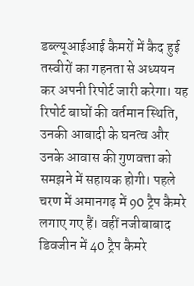डब्ल्यूआईआई कैमरों में कैद हुई तस्वीरों का गहनता से अध्ययन कर अपनी रिपोर्ट जारी करेगा। यह रिपोर्ट बाघों की वर्तमान स्थिति, उनकी आबादी के घनत्व और उनके आवास की गुणवत्ता को समझने में सहायक होगी। पहले चरण में अमानगढ़ में 90 ट्रैप कैमरे लगाए गए हैं। वहीं नजीबाबाद डिवजीन में 40 ट्रैप कैमरे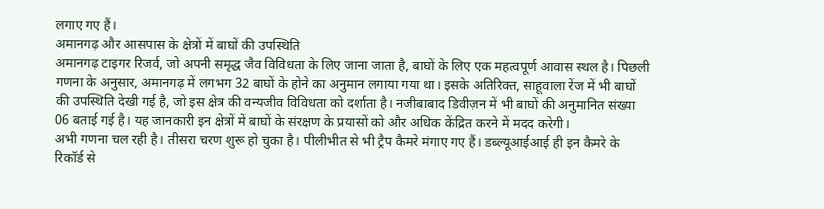लगाए गए हैं।
अमानगढ़ और आसपास के क्षेत्रों में बाघों की उपस्थिति
अमानगढ़ टाइगर रिजर्व, जो अपनी समृद्ध जैव विविधता के लिए जाना जाता है, बाघों के लिए एक महत्वपूर्ण आवास स्थल है। पिछली गणना के अनुसार, अमानगढ़ में लगभग 32 बाघों के होने का अनुमान लगाया गया था। इसके अतिरिक्त, साहूवाला रेंज में भी बाघों की उपस्थिति देखी गई है, जो इस क्षेत्र की वन्यजीव विविधता को दर्शाता है। नजीबाबाद डिवीज़न में भी बाघों की अनुमानित संख्या 06 बताई गई है। यह जानकारी इन क्षेत्रों में बाघों के संरक्षण के प्रयासों को और अधिक केंद्रित करने में मदद करेगी।
अभी गणना चल रही है। तीसरा चरण शुरू हो चुका है। पीलीभीत से भी ट्रैप कैमरे मंगाए गए हैं। डब्ल्यूआईआई ही इन कैमरे के रिकॉर्ड से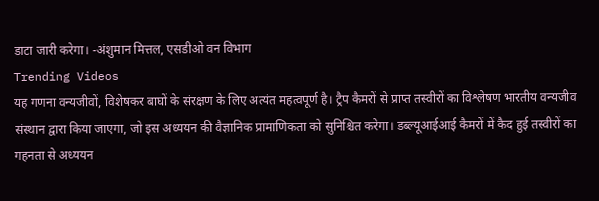डाटा जारी करेगा। -अंशुमान मित्तल, एसडीओ वन विभाग
Trending Videos
यह गणना वन्यजीवों, विशेषकर बाघों के संरक्षण के लिए अत्यंत महत्वपूर्ण है। ट्रैप कैमरों से प्राप्त तस्वीरों का विश्लेषण भारतीय वन्यजीव संस्थान द्वारा किया जाएगा, जो इस अध्ययन की वैज्ञानिक प्रामाणिकता को सुनिश्चित करेगा। डब्ल्यूआईआई कैमरों में कैद हुई तस्वीरों का गहनता से अध्ययन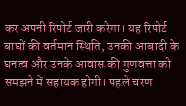कर अपनी रिपोर्ट जारी करेगा। यह रिपोर्ट बाघों की वर्तमान स्थिति, उनकी आबादी के घनत्व और उनके आवास की गुणवत्ता को समझने में सहायक होगी। पहले चरण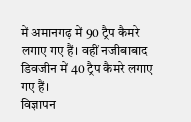में अमानगढ़ में 90 ट्रैप कैमरे लगाए गए हैं। वहीं नजीबाबाद डिवजीन में 40 ट्रैप कैमरे लगाए गए हैं।
विज्ञापन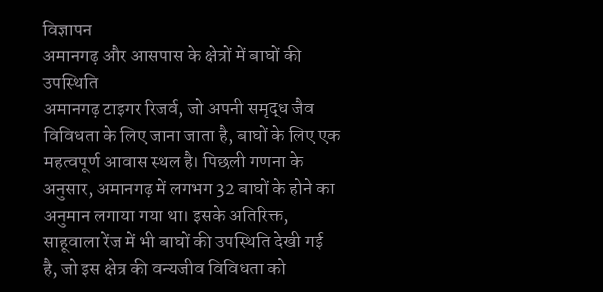विज्ञापन
अमानगढ़ और आसपास के क्षेत्रों में बाघों की उपस्थिति
अमानगढ़ टाइगर रिजर्व, जो अपनी समृद्ध जैव विविधता के लिए जाना जाता है, बाघों के लिए एक महत्वपूर्ण आवास स्थल है। पिछली गणना के अनुसार, अमानगढ़ में लगभग 32 बाघों के होने का अनुमान लगाया गया था। इसके अतिरिक्त, साहूवाला रेंज में भी बाघों की उपस्थिति देखी गई है, जो इस क्षेत्र की वन्यजीव विविधता को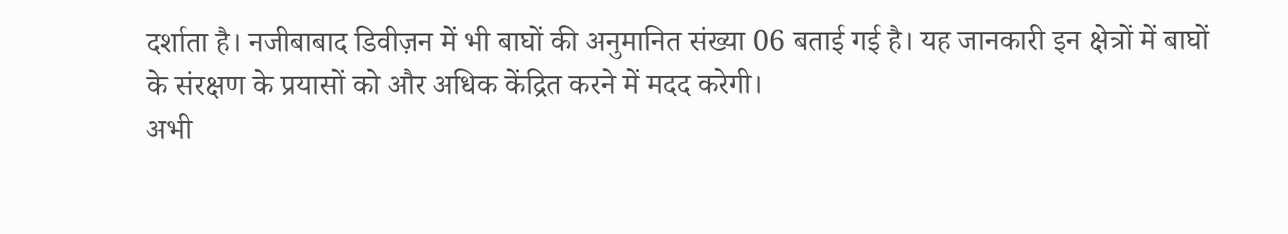दर्शाता है। नजीबाबाद डिवीज़न में भी बाघों की अनुमानित संख्या 06 बताई गई है। यह जानकारी इन क्षेत्रों में बाघों के संरक्षण के प्रयासों को और अधिक केंद्रित करने में मदद करेगी।
अभी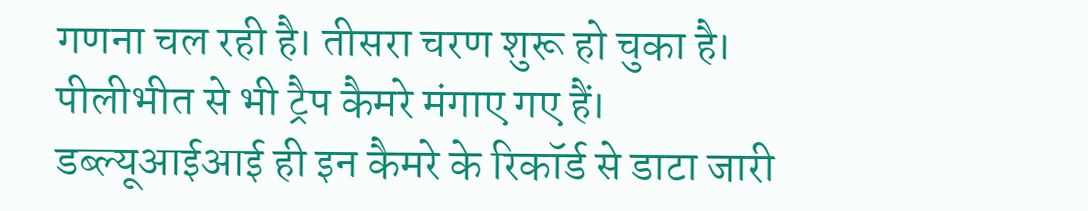गणना चल रही है। तीसरा चरण शुरू हो चुका है। पीलीभीत से भी ट्रैप कैमरे मंगाए गए हैं। डब्ल्यूआईआई ही इन कैमरे के रिकॉर्ड से डाटा जारी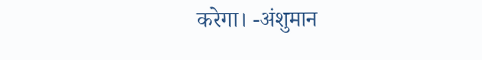करेगा। -अंशुमान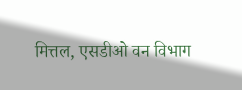मित्तल, एसडीओ वन विभाग